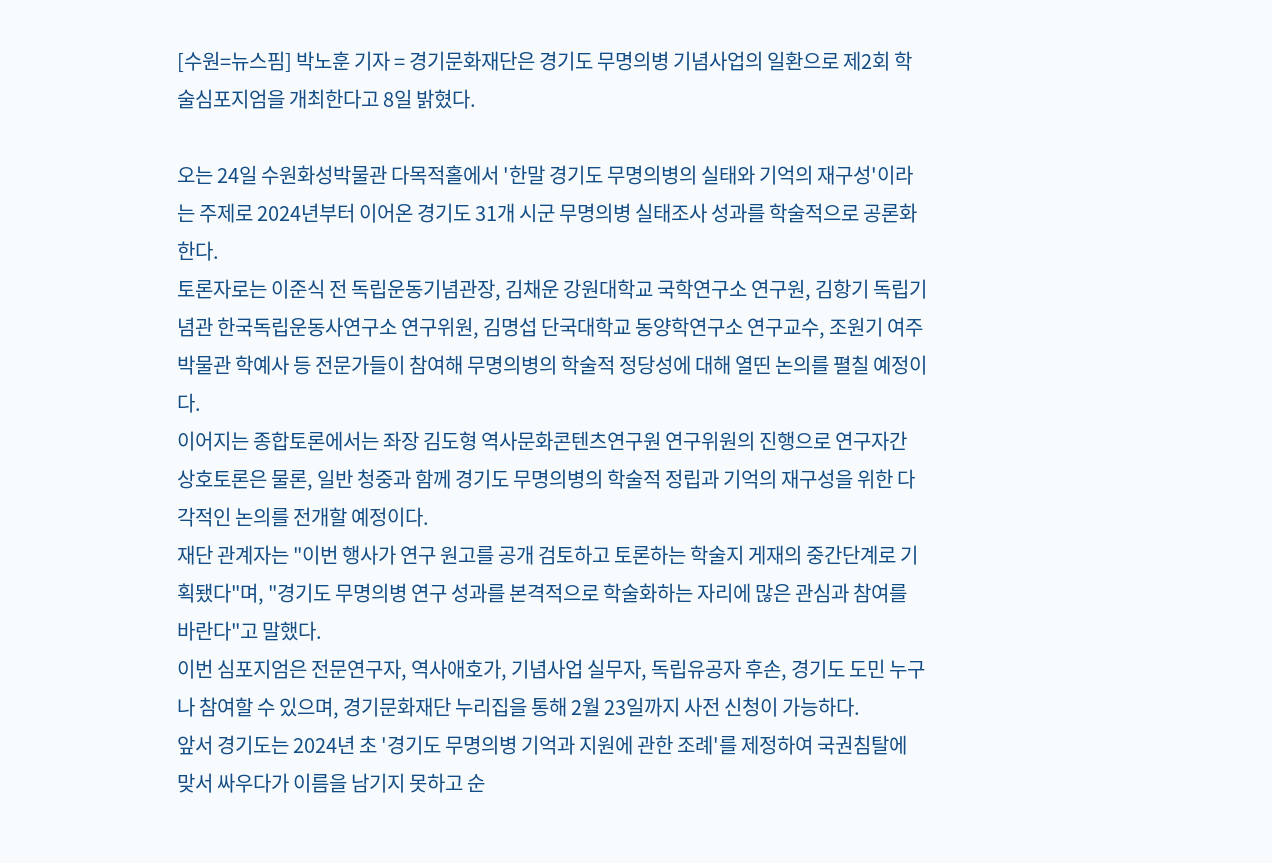[수원=뉴스핌] 박노훈 기자 = 경기문화재단은 경기도 무명의병 기념사업의 일환으로 제2회 학술심포지엄을 개최한다고 8일 밝혔다.

오는 24일 수원화성박물관 다목적홀에서 '한말 경기도 무명의병의 실태와 기억의 재구성'이라는 주제로 2024년부터 이어온 경기도 31개 시군 무명의병 실태조사 성과를 학술적으로 공론화 한다.
토론자로는 이준식 전 독립운동기념관장, 김채운 강원대학교 국학연구소 연구원, 김항기 독립기념관 한국독립운동사연구소 연구위원, 김명섭 단국대학교 동양학연구소 연구교수, 조원기 여주박물관 학예사 등 전문가들이 참여해 무명의병의 학술적 정당성에 대해 열띤 논의를 펼칠 예정이다.
이어지는 종합토론에서는 좌장 김도형 역사문화콘텐츠연구원 연구위원의 진행으로 연구자간 상호토론은 물론, 일반 청중과 함께 경기도 무명의병의 학술적 정립과 기억의 재구성을 위한 다각적인 논의를 전개할 예정이다.
재단 관계자는 "이번 행사가 연구 원고를 공개 검토하고 토론하는 학술지 게재의 중간단계로 기획됐다"며, "경기도 무명의병 연구 성과를 본격적으로 학술화하는 자리에 많은 관심과 참여를 바란다"고 말했다.
이번 심포지엄은 전문연구자, 역사애호가, 기념사업 실무자, 독립유공자 후손, 경기도 도민 누구나 참여할 수 있으며, 경기문화재단 누리집을 통해 2월 23일까지 사전 신청이 가능하다.
앞서 경기도는 2024년 초 '경기도 무명의병 기억과 지원에 관한 조례'를 제정하여 국권침탈에 맞서 싸우다가 이름을 남기지 못하고 순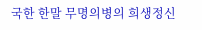국한 한말 무명의병의 희생정신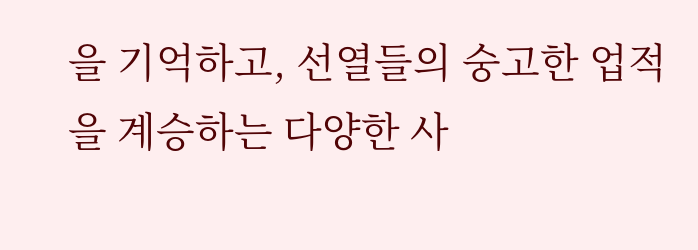을 기억하고, 선열들의 숭고한 업적을 계승하는 다양한 사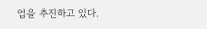업을 추진하고 있다.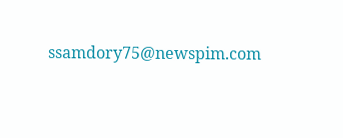ssamdory75@newspim.com